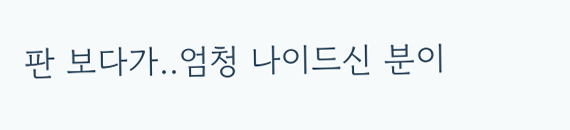판 보다가..엄청 나이드신 분이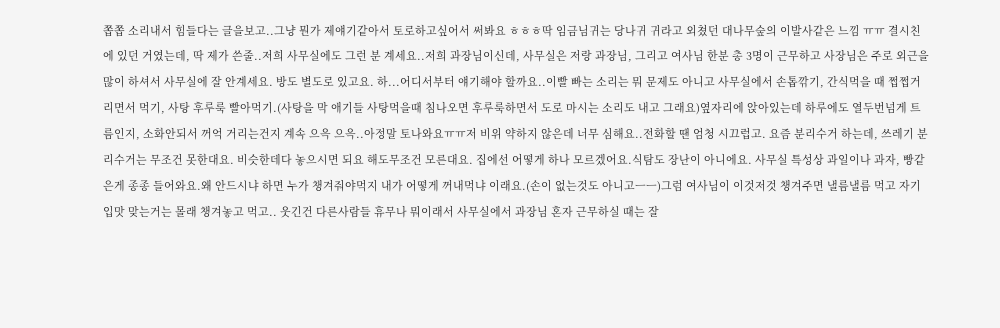쫍쫍 소리내서 힘들다는 글을보고..그냥 뭔가 제얘기같아서 토로하고싶어서 써봐요 ㅎㅎㅎ딱 임금님귀는 당나귀 귀라고 외쳤던 대나무숲의 이발사같은 느낌 ㅠㅠ 결시친에 있던 거였는데, 딱 제가 쓴줄..저희 사무실에도 그런 분 계세요..저희 과장님이신데, 사무실은 저랑 과장님, 그리고 여사님 한분 총 3명이 근무하고 사장님은 주로 외근을 많이 하셔서 사무실에 잘 안계세요. 방도 별도로 있고요. 하...어디서부터 얘기해야 할까요..이빨 빠는 소리는 뭐 문제도 아니고 사무실에서 손톱깎기, 간식먹을 때 쩝쩝거리면서 먹기, 사탕 후루룩 빨아먹기.(사탕을 막 애기들 사탕먹을때 침나오면 후루룩하면서 도로 마시는 소리도 내고 그래요)옆자리에 앉아있는데 하루에도 열두번넘게 트름인지, 소화안되서 꺼억 거리는건지 계속 으윽 으윽..아정말 토나와요ㅠㅠ저 비위 약하지 않은데 너무 심해요..전화할 땐 엄청 시끄럽고. 요즘 분리수거 하는데, 쓰레기 분리수거는 무조건 못한대요. 비슷한데다 놓으시면 되요 해도무조건 모른대요. 집에선 어떻게 하나 모르겠어요.식탐도 장난이 아니에요. 사무실 특성상 과일이나 과자, 빵같은게 종종 들어와요.왜 안드시냐 하면 누가 챙겨줘야먹지 내가 어떻게 꺼내먹냐 이래요.(손이 없는것도 아니고ㅡㅡ)그럼 여사님이 이것저것 챙겨주면 낼름낼름 먹고 자기입맛 맞는거는 몰래 챙겨놓고 먹고.. 웃긴건 다른사람들 휴무나 뭐이래서 사무실에서 과장님 혼자 근무하실 때는 잘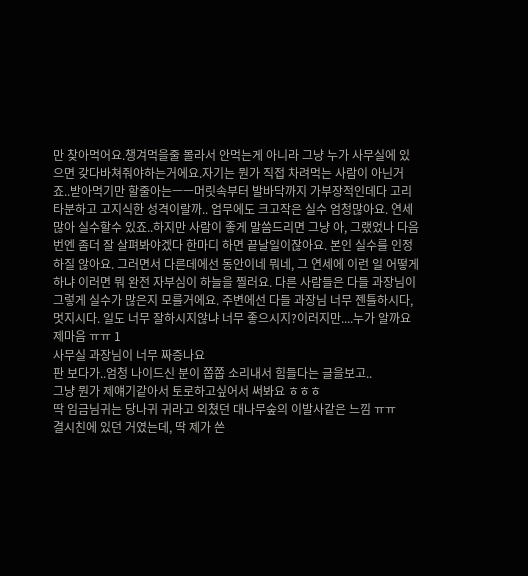만 찾아먹어요.챙겨먹을줄 몰라서 안먹는게 아니라 그냥 누가 사무실에 있으면 갖다바쳐줘야하는거에요.자기는 뭔가 직접 차려먹는 사람이 아닌거죠..받아먹기만 할줄아는ㅡㅡ머릿속부터 발바닥까지 가부장적인데다 고리타분하고 고지식한 성격이랄까.. 업무에도 크고작은 실수 엄청많아요. 연세 많아 실수할수 있죠..하지만 사람이 좋게 말씀드리면 그냥 아, 그랬었나 다음번엔 좀더 잘 살펴봐야겠다 한마디 하면 끝날일이잖아요. 본인 실수를 인정하질 않아요. 그러면서 다른데에선 동안이네 뭐네, 그 연세에 이런 일 어떻게 하냐 이러면 뭐 완전 자부심이 하늘을 찔러요. 다른 사람들은 다들 과장님이 그렇게 실수가 많은지 모를거에요. 주변에선 다들 과장님 너무 젠틀하시다, 멋지시다. 일도 너무 잘하시지않냐 너무 좋으시지?이러지만....누가 알까요 제마음 ㅠㅠ 1
사무실 과장님이 너무 짜증나요
판 보다가..엄청 나이드신 분이 쫍쫍 소리내서 힘들다는 글을보고..
그냥 뭔가 제얘기같아서 토로하고싶어서 써봐요 ㅎㅎㅎ
딱 임금님귀는 당나귀 귀라고 외쳤던 대나무숲의 이발사같은 느낌 ㅠㅠ
결시친에 있던 거였는데, 딱 제가 쓴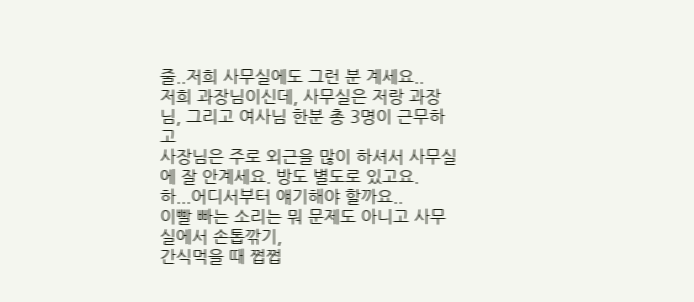줄..저희 사무실에도 그런 분 계세요..
저희 과장님이신데, 사무실은 저랑 과장님, 그리고 여사님 한분 총 3명이 근무하고
사장님은 주로 외근을 많이 하셔서 사무실에 잘 안계세요. 방도 별도로 있고요.
하...어디서부터 얘기해야 할까요..
이빨 빠는 소리는 뭐 문제도 아니고 사무실에서 손톱깎기,
간식먹을 때 쩝쩝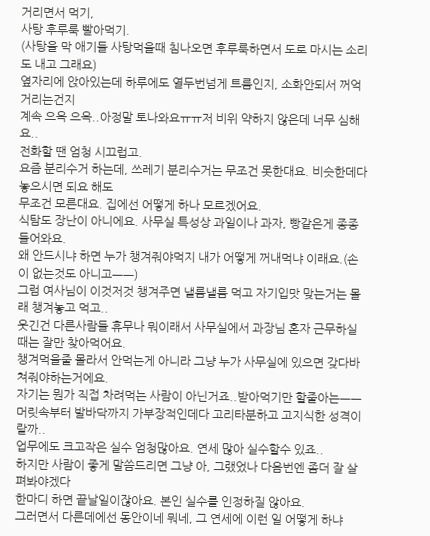거리면서 먹기,
사탕 후루룩 빨아먹기.
(사탕을 막 애기들 사탕먹을때 침나오면 후루룩하면서 도로 마시는 소리도 내고 그래요)
옆자리에 앉아있는데 하루에도 열두번넘게 트름인지, 소화안되서 꺼억 거리는건지
계속 으윽 으윽..아정말 토나와요ㅠㅠ저 비위 약하지 않은데 너무 심해요..
전화할 땐 엄청 시끄럽고.
요즘 분리수거 하는데, 쓰레기 분리수거는 무조건 못한대요. 비슷한데다 놓으시면 되요 해도
무조건 모른대요. 집에선 어떻게 하나 모르겠어요.
식탐도 장난이 아니에요. 사무실 특성상 과일이나 과자, 빵같은게 종종 들어와요.
왜 안드시냐 하면 누가 챙겨줘야먹지 내가 어떻게 꺼내먹냐 이래요.(손이 없는것도 아니고ㅡㅡ)
그럼 여사님이 이것저것 챙겨주면 낼름낼름 먹고 자기입맛 맞는거는 몰래 챙겨놓고 먹고..
웃긴건 다른사람들 휴무나 뭐이래서 사무실에서 과장님 혼자 근무하실 때는 잘만 찾아먹어요.
챙겨먹을줄 몰라서 안먹는게 아니라 그냥 누가 사무실에 있으면 갖다바쳐줘야하는거에요.
자기는 뭔가 직접 차려먹는 사람이 아닌거죠..받아먹기만 할줄아는ㅡㅡ
머릿속부터 발바닥까지 가부장적인데다 고리타분하고 고지식한 성격이랄까..
업무에도 크고작은 실수 엄청많아요. 연세 많아 실수할수 있죠..
하지만 사람이 좋게 말씀드리면 그냥 아, 그랬었나 다음번엔 좀더 잘 살펴봐야겠다
한마디 하면 끝날일이잖아요. 본인 실수를 인정하질 않아요.
그러면서 다른데에선 동안이네 뭐네, 그 연세에 이런 일 어떻게 하냐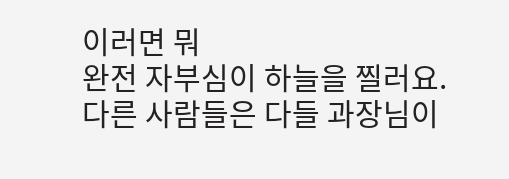이러면 뭐
완전 자부심이 하늘을 찔러요. 다른 사람들은 다들 과장님이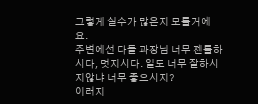그렇게 실수가 많은지 모를거에요.
주변에선 다들 과장님 너무 젠틀하시다, 멋지시다. 일도 너무 잘하시지않냐 너무 좋으시지?
이러지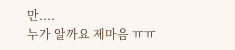만....
누가 알까요 제마음 ㅠㅠ